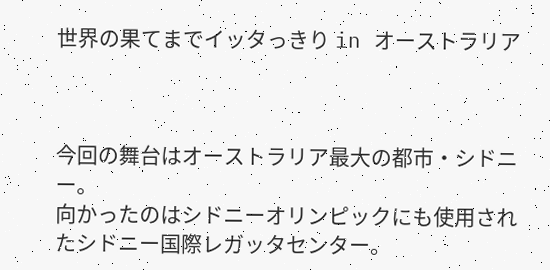世界の果てまでイッタっきり in オーストラリア



今回の舞台はオーストラリア最大の都市・シドニー。
向かったのはシドニーオリンピックにも使用されたシドニー国際レガッタセンター。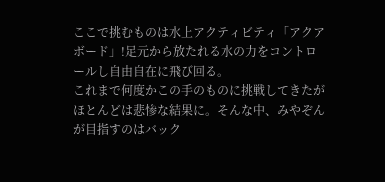ここで挑むものは水上アクティビティ「アクアボード」!足元から放たれる水の力をコントロールし自由自在に飛び回る。
これまで何度かこの手のものに挑戦してきたがほとんどは悲惨な結果に。そんな中、みやぞんが目指すのはバック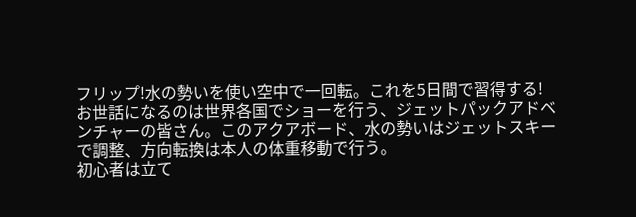フリップ!水の勢いを使い空中で一回転。これを5日間で習得する!
お世話になるのは世界各国でショーを行う、ジェットパックアドベンチャーの皆さん。このアクアボード、水の勢いはジェットスキーで調整、方向転換は本人の体重移動で行う。
初心者は立て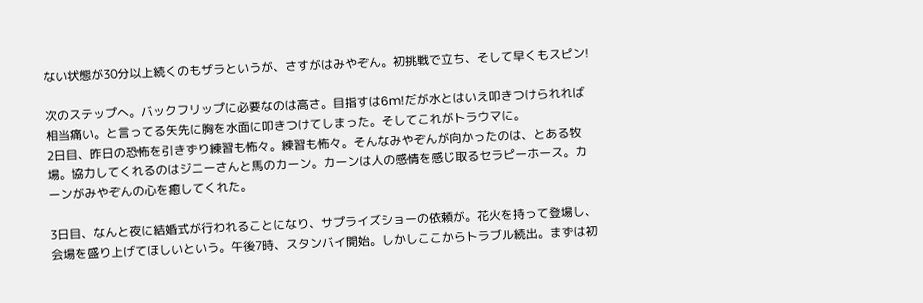ない状態が30分以上続くのもザラというが、さすがはみやぞん。初挑戦で立ち、そして早くもスピン!

次のステップへ。バックフリップに必要なのは高さ。目指すは6m!だが水とはいえ叩きつけられれば相当痛い。と言ってる矢先に胸を水面に叩きつけてしまった。そしてこれがトラウマに。
2日目、昨日の恐怖を引きずり練習も怖々。練習も怖々。そんなみやぞんが向かったのは、とある牧場。協力してくれるのはジニーさんと馬のカーン。カーンは人の感情を感じ取るセラピーホース。カーンがみやぞんの心を癒してくれた。

3日目、なんと夜に結婚式が行われることになり、サプライズショーの依頼が。花火を持って登場し、会場を盛り上げてほしいという。午後7時、スタンバイ開始。しかしここからトラブル続出。まずは初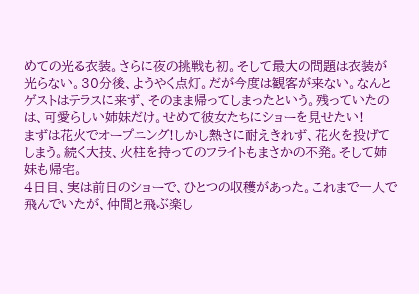めての光る衣装。さらに夜の挑戦も初。そして最大の問題は衣装が光らない。30分後、ようやく点灯。だが今度は観客が来ない。なんとゲストはテラスに来ず、そのまま帰ってしまったという。残っていたのは、可愛らしい姉妹だけ。せめて彼女たちにショーを見せたい!
まずは花火でオープニング!しかし熱さに耐えきれず、花火を投げてしまう。続く大技、火柱を持ってのフライトもまさかの不発。そして姉妹も帰宅。
4日目、実は前日のショーで、ひとつの収穫があった。これまで一人で飛んでいたが、仲間と飛ぶ楽し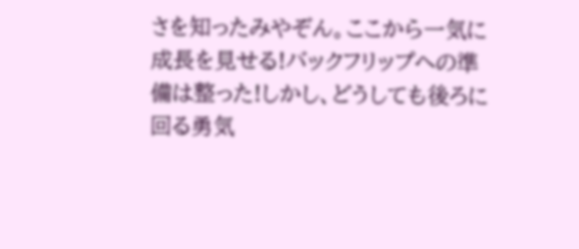さを知ったみやぞん。ここから一気に成長を見せる!バックフリップへの準備は整った!しかし、どうしても後ろに回る勇気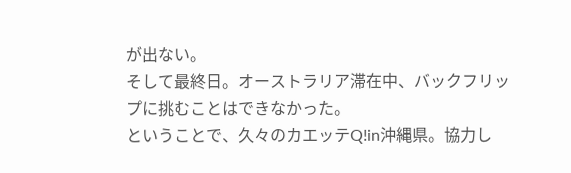が出ない。
そして最終日。オーストラリア滞在中、バックフリップに挑むことはできなかった。
ということで、久々のカエッテQ!in沖縄県。協力し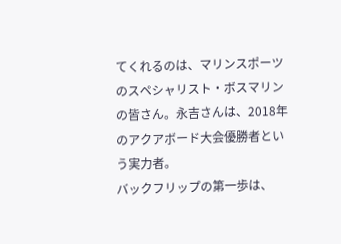てくれるのは、マリンスポーツのスペシャリスト・ボスマリンの皆さん。永吉さんは、2018年のアクアボード大会優勝者という実力者。
バックフリップの第一歩は、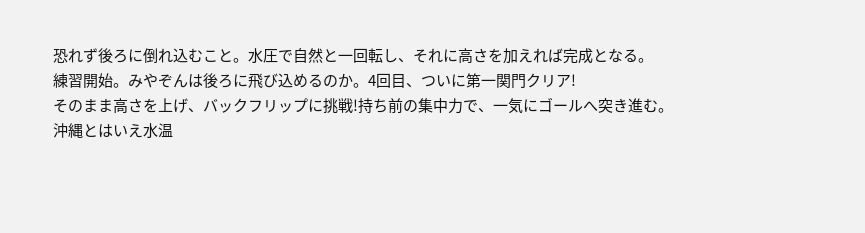恐れず後ろに倒れ込むこと。水圧で自然と一回転し、それに高さを加えれば完成となる。
練習開始。みやぞんは後ろに飛び込めるのか。4回目、ついに第一関門クリア!
そのまま高さを上げ、バックフリップに挑戦!持ち前の集中力で、一気にゴールへ突き進む。沖縄とはいえ水温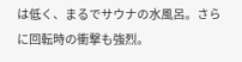は低く、まるでサウナの水風呂。さらに回転時の衝撃も強烈。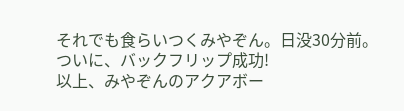それでも食らいつくみやぞん。日没30分前。ついに、バックフリップ成功!
以上、みやぞんのアクアボー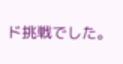ド挑戦でした。